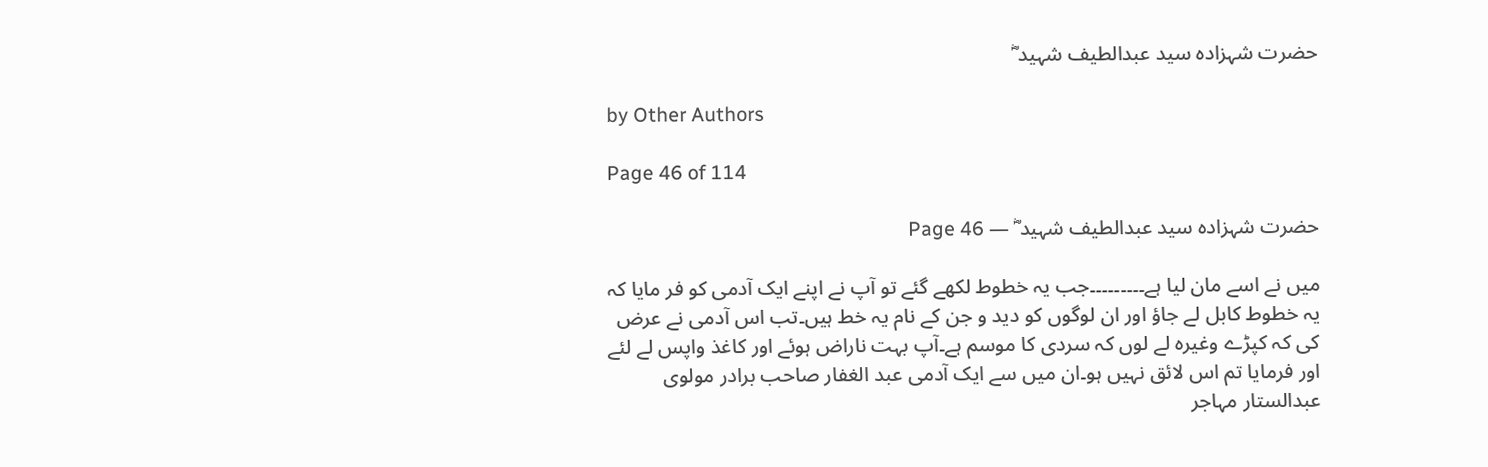حضرت شہزادہ سید عبدالطیف شہید ؓ

by Other Authors

Page 46 of 114

حضرت شہزادہ سید عبدالطیف شہید ؓ — Page 46

میں نے اسے مان لیا ہے۔۔۔۔۔۔۔۔۔جب یہ خطوط لکھے گئے تو آپ نے اپنے ایک آدمی کو فر مایا کہ یہ خطوط کابل لے جاؤ اور ان لوگوں کو دید و جن کے نام یہ خط ہیں۔تب اس آدمی نے عرض کی کہ کپڑے وغیرہ لے لوں کہ سردی کا موسم ہے۔آپ بہت ناراض ہوئے اور کاغذ واپس لے لئے اور فرمایا تم اس لائق نہیں ہو۔ان میں سے ایک آدمی عبد الغفار صاحب برادر مولوی عبدالستار مہاجر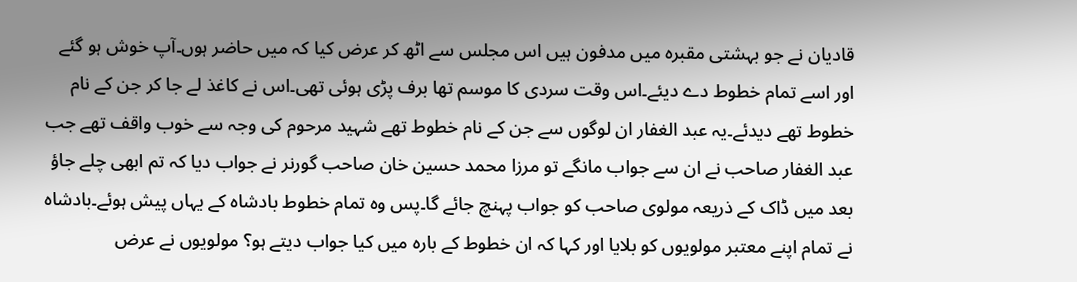قادیان نے جو بہشتی مقبرہ میں مدفون ہیں اس مجلس سے اٹھ کر عرض کیا کہ میں حاضر ہوں۔آپ خوش ہو گئے اور اسے تمام خطوط دے دیئے۔اس وقت سردی کا موسم تھا برف پڑی ہوئی تھی۔اس نے کاغذ لے جا کر جن کے نام خطوط تھے دیدئے۔یہ عبد الغفار ان لوگوں سے جن کے نام خطوط تھے شہید مرحوم کی وجہ سے خوب واقف تھے جب عبد الغفار صاحب نے ان سے جواب مانگے تو مرزا محمد حسین خان صاحب گورنر نے جواب دیا کہ تم ابھی چلے جاؤ بعد میں ڈاک کے ذریعہ مولوی صاحب کو جواب پہنچ جائے گا۔پس وہ تمام خطوط بادشاہ کے یہاں پیش ہوئے۔بادشاہ نے تمام اپنے معتبر مولویوں کو بلایا اور کہا کہ ان خطوط کے بارہ میں کیا جواب دیتے ہو؟ مولویوں نے عرض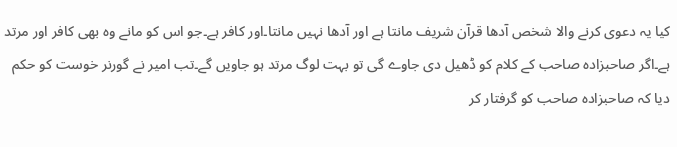کیا یہ دعوی کرنے والا شخص آدھا قرآن شریف مانتا ہے اور آدھا نہیں مانتا۔اور کافر ہے۔جو اس کو مانے وہ بھی کافر اور مرتد ہے۔اگر صاحبزادہ صاحب کے کلام کو ڈھیل دی جاوے گی تو بہت لوگ مرتد ہو جاویں گے۔تب امیر نے گورنر خوست کو حکم دیا کہ صاحبزادہ صاحب کو گرفتار کر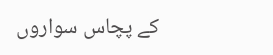کے پچاس سواروں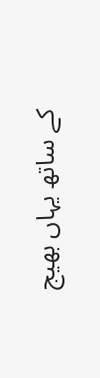کے ساتھ یہاں بھیج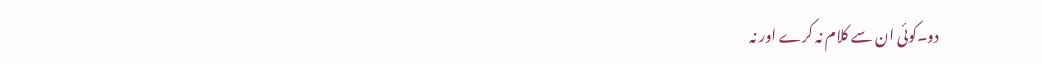دو۔کوئی ان سے کلام نہ کرے اور نہ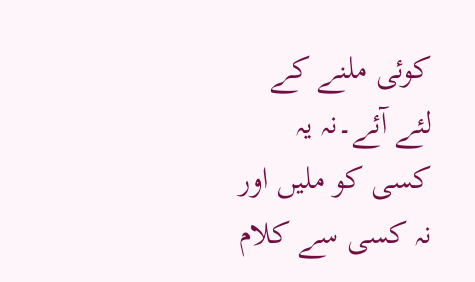کوئی ملنے کے لئے آئے۔نہ یہ کسی کو ملیں اور نہ کسی سے کلام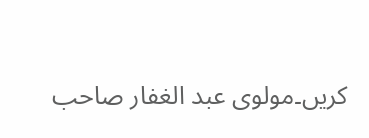کریں۔مولوی عبد الغفار صاحب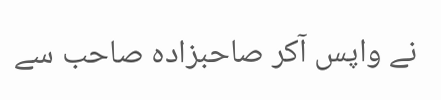نے واپس آکر صاحبزادہ صاحب سے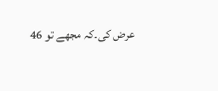عرض کی۔کہ مجھے تو 46